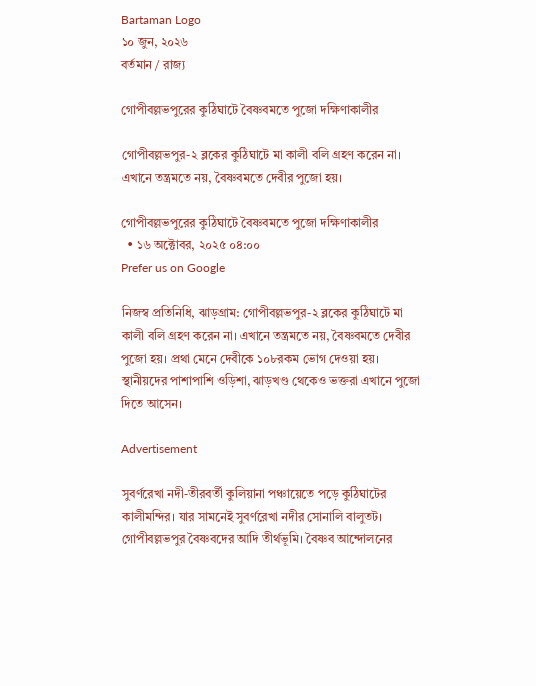Bartaman Logo
১০ জুন, ২০২৬
বর্তমান / রাজ্য

গোপীবল্লভপুরের কুঠিঘাটে বৈষ্ণবমতে পুজো দক্ষিণাকালীর

গোপীবল্লভপুর-২ ব্লকের কুঠিঘাটে মা কালী বলি গ্রহণ করেন না। এখানে তন্ত্রমতে নয়, বৈষ্ণবমতে দেবীর পুজো হয়।

গোপীবল্লভপুরের কুঠিঘাটে বৈষ্ণবমতে পুজো দক্ষিণাকালীর
  • ১৬ অক্টোবর, ২০২৫ ০৪:০০
Prefer us on Google

নিজস্ব প্রতিনিধি, ঝাড়গ্ৰাম: গোপীবল্লভপুর-২ ব্লকের কুঠিঘাটে মা কালী বলি গ্রহণ করেন না। এখানে তন্ত্রমতে নয়, বৈষ্ণবমতে দেবীর পুজো হয়। প্রথা মেনে দেবীকে ১০৮রকম ভোগ দেওয়া হয়। স্থানীয়দের পাশাপাশি ওড়িশা, ঝাড়খণ্ড থেকেও ভক্তরা এখানে পুজো দিতে আসেন।

Advertisement

সুবর্ণরেখা নদী-তীরবর্তী কুলিয়ানা পঞ্চায়েতে পড়ে কুঠিঘাটের কালীমন্দির। যার সামনেই সুবর্ণরেখা নদীর সোনালি বালুতট। গোপীবল্লভপুর বৈষ্ণবদের আদি তীর্থভূমি। বৈষ্ণব আন্দোলনের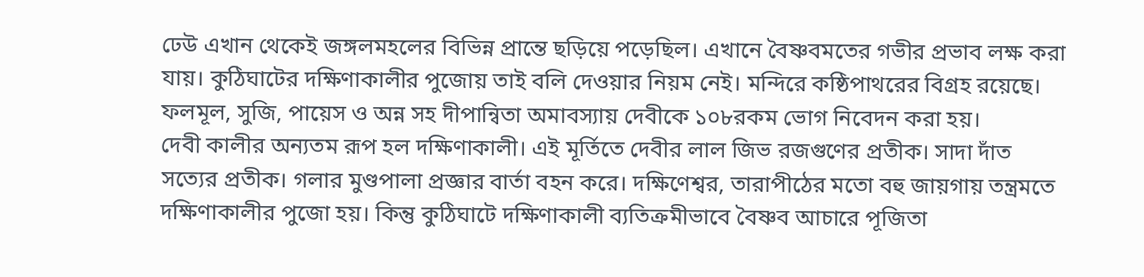ঢেউ এখান থেকেই জঙ্গলমহলের বিভিন্ন প্রান্তে ছড়িয়ে পড়েছিল। এখানে বৈষ্ণবমতের গভীর প্রভাব লক্ষ করা যায়। কুঠিঘাটের দক্ষিণাকালীর পুজোয় তাই বলি দেওয়ার নিয়ম নেই। মন্দিরে কষ্ঠিপাথরের বিগ্রহ রয়েছে। ফলমূল, সুজি, পায়েস ও অন্ন সহ দীপান্বিতা অমাবস্যায় দেবীকে ১০৮রকম ভোগ নিবেদন করা হয়।
দেবী কালীর অন্যতম রূপ হল দক্ষিণাকালী। এই মূর্তিতে দেবীর লাল জিভ রজগুণের প্রতীক। সাদা দাঁত সত্যের প্রতীক। গলার মুণ্ডপালা প্রজ্ঞার বার্তা বহন করে। দক্ষিণেশ্বর, তারাপীঠের মতো বহু জায়গায় তন্ত্রমতে দক্ষিণাকালীর পুজো হয়। কিন্তু কুঠিঘাটে দক্ষিণাকালী ব্যতিক্রমীভাবে বৈষ্ণব আচারে পূজিতা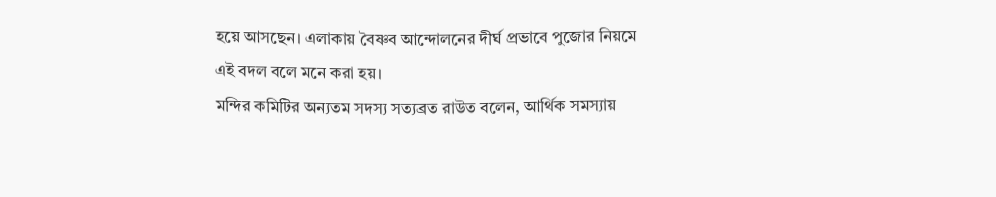হয়ে আসছেন। এলাকায় বৈষ্ণব আন্দোলনের দীর্ঘ প্রভাবে পুজোর নিয়মে এই বদল বলে মনে করা হয়।
মন্দির কমিটির অন্যতম সদস্য সত্যব্রত রাউত বলেন, আর্থিক সমস্যায়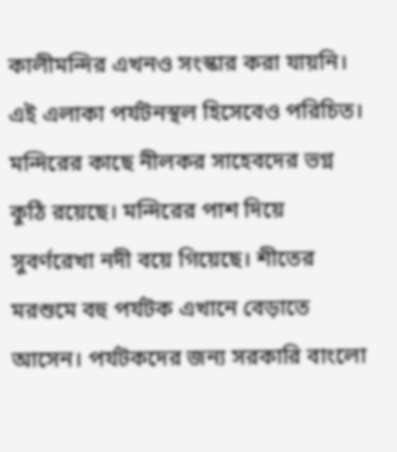কালীমন্দির এখনও সংস্কার করা যায়নি। এই এলাকা পর্যটনস্থল হিসেবেও পরিচিত। মন্দিরের কাছে নীলকর সাহেবদের ভগ্ন কুঠি রয়েছে। মন্দিরের পাশ দিয়ে সুবর্ণরেখা নদী বয়ে গিয়েছে। শীতের মরশুমে বহু পর্যটক এখানে বেড়াতে আসেন। পর্যটকদের জন্য সরকারি বাংলো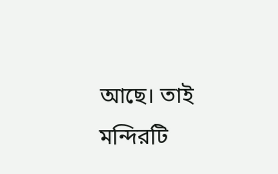আছে। তাই মন্দিরটি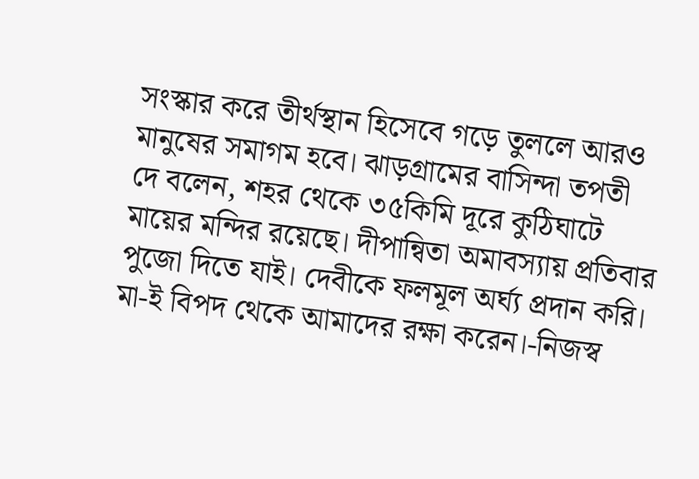সংস্কার করে তীর্থস্থান হিসেবে গড়ে তুললে আরও মানুষের সমাগম হবে। ঝাড়গ্রামের বাসিন্দা তপতী দে বলেন, শহর থেকে ৩৫কিমি দূরে কুঠিঘাটে মায়ের মন্দির রয়েছে। দীপান্বিতা অমাবস্যায় প্রতিবার পুজো দিতে যাই। দেবীকে ফলমূল অর্ঘ্য প্রদান করি। মা-ই বিপদ থেকে আমাদের রক্ষা করেন।-নিজস্ব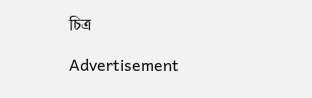চিত্র

Advertisement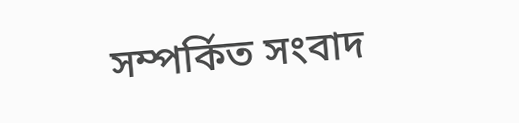সম্পর্কিত সংবাদ